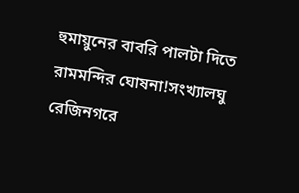হুমায়ুনের বাবরি পালটা দিতে রামমন্দির ঘোষনা!সংখ্যালঘু রেজিনগরে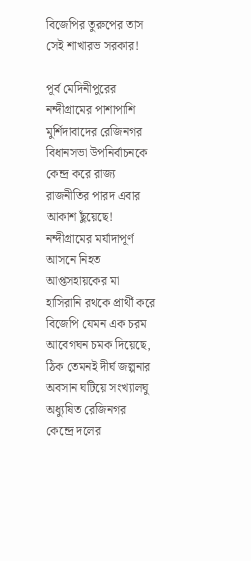বিজেপির তুরুপের তাস সেই শাখারভ সরকার!

পূর্ব মেদিনীপুরের নন্দীগ্রামের পাশাপাশি মুর্শিদাবাদের রেজিনগর বিধানসভা উপনির্বাচনকে কেন্দ্র করে রাজ্য রাজনীতির পারদ এবার আকাশ ছুঁয়েছে! নন্দীগ্রামের মর্যাদাপূর্ণ আসনে নিহত আপ্তসহায়কের মা হাসিরানি রথকে প্রার্থী করে বিজেপি যেমন এক চরম আবেগঘন চমক দিয়েছে, ঠিক তেমনই দীর্ঘ জল্পনার অবসান ঘটিয়ে সংখ্যালঘু অধ্যুষিত রেজিনগর কেন্দ্রে দলের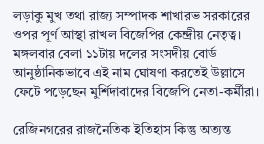লড়াকু মুখ তথা রাজ্য সম্পাদক শাখারভ সরকারের ওপর পূর্ণ আস্থা রাখল বিজেপির কেন্দ্রীয় নেতৃত্ব। মঙ্গলবার বেলা ১১টায় দলের সংসদীয় বোর্ড আনুষ্ঠানিকভাবে এই নাম ঘোষণা করতেই উল্লাসে ফেটে পড়েছেন মুর্শিদাবাদের বিজেপি নেতা-কর্মীরা।

রেজিনগরের রাজনৈতিক ইতিহাস কিন্তু অত্যন্ত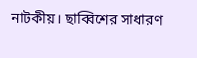নাটকীয়। ছাব্বিশের সাধারণ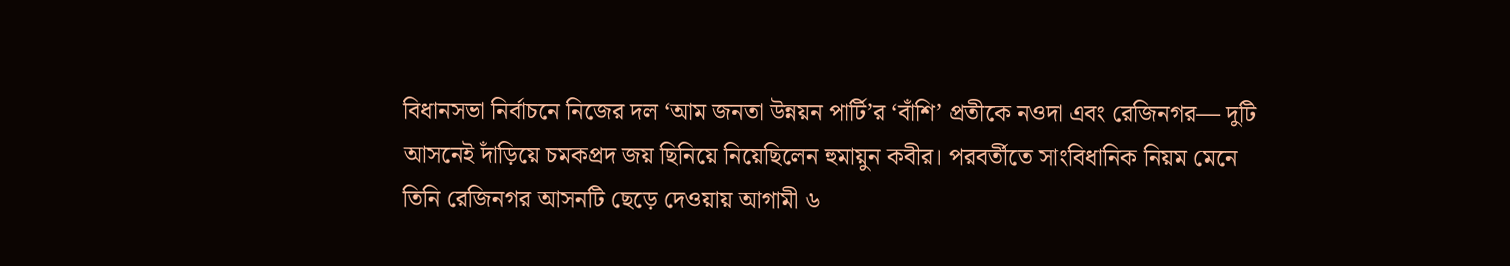বিধানসভা নির্বাচনে নিজের দল ‘আম জনতা উন্নয়ন পার্টি’র ‘বাঁশি’ প্রতীকে নওদা এবং রেজিনগর— দুটি আসনেই দাঁড়িয়ে চমকপ্রদ জয় ছিনিয়ে নিয়েছিলেন হুমায়ুন কবীর। পরবর্তীতে সাংবিধানিক নিয়ম মেনে তিনি রেজিনগর আসনটি ছেড়ে দেওয়ায় আগামী ৬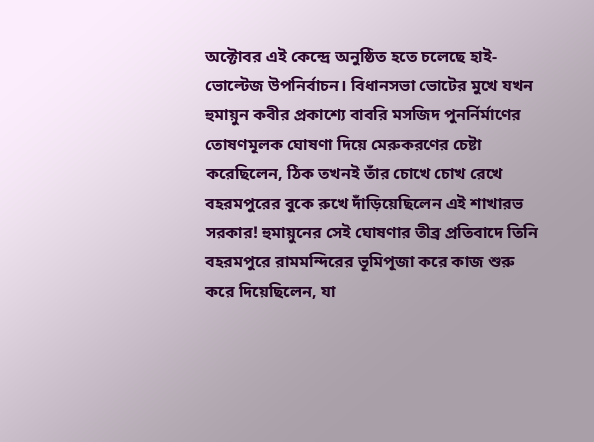অক্টোবর এই কেন্দ্রে অনুষ্ঠিত হতে চলেছে হাই-ভোল্টেজ উপনির্বাচন। বিধানসভা ভোটের মুখে যখন হুমায়ুন কবীর প্রকাশ্যে বাবরি মসজিদ পুনর্নির্মাণের তোষণমূলক ঘোষণা দিয়ে মেরুকরণের চেষ্টা করেছিলেন, ঠিক তখনই তাঁর চোখে চোখ রেখে বহরমপুরের বুকে রুখে দাঁড়িয়েছিলেন এই শাখারভ সরকার! হুমায়ুনের সেই ঘোষণার তীব্র প্রতিবাদে তিনি বহরমপুরে রামমন্দিরের ভূমিপূজা করে কাজ শুরু করে দিয়েছিলেন, যা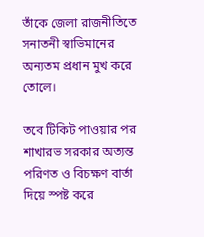তাঁকে জেলা রাজনীতিতে সনাতনী স্বাভিমানের অন্যতম প্রধান মুখ করে তোলে।

তবে টিকিট পাওয়ার পর শাখারভ সরকার অত্যন্ত পরিণত ও বিচক্ষণ বার্তা দিয়ে স্পষ্ট করে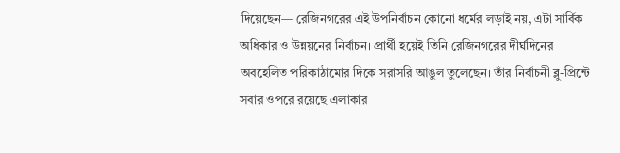দিয়েছেন— রেজিনগরের এই উপনির্বাচন কোনো ধর্মের লড়াই নয়, এটা সার্বিক অধিকার ও উন্নয়নের নির্বাচন। প্রার্থী হয়েই তিনি রেজিনগরের দীর্ঘদিনের অবহেলিত পরিকাঠামোর দিকে সরাসরি আঙুল তুলেছেন। তাঁর নির্বাচনী ব্লু-প্রিন্টে সবার ওপরে রয়েছে এলাকার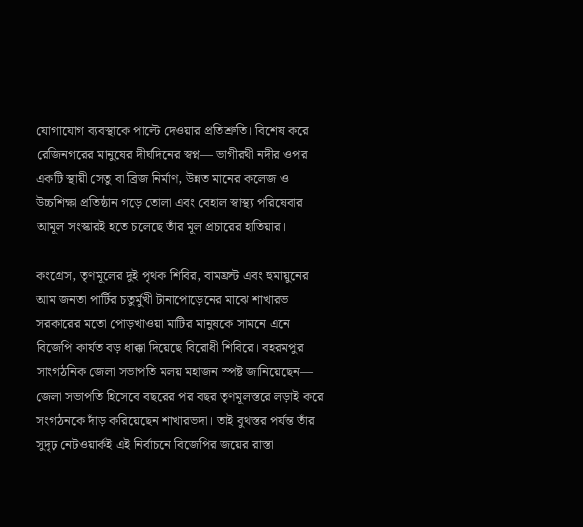যোগাযোগ ব্যবস্থাকে পাল্টে দেওয়ার প্রতিশ্রুতি। বিশেষ করে রেজিনগরের মানুষের দীর্ঘদিনের স্বপ্ন— ভাগীরথী নদীর ওপর একটি স্থায়ী সেতু বা ব্রিজ নির্মাণ, উন্নত মানের কলেজ ও উচ্চশিক্ষা প্রতিষ্ঠান গড়ে তোলা এবং বেহাল স্বাস্থ্য পরিষেবার আমূল সংস্কারই হতে চলেছে তাঁর মূল প্রচারের হাতিয়ার।

কংগ্রেস, তৃণমূলের দুই পৃথক শিবির, বামফ্রন্ট এবং হুমায়ুনের আম জনতা পার্টির চতুর্মুখী টানাপোড়েনের মাঝে শাখারভ সরকারের মতো পোড়খাওয়া মাটির মানুষকে সামনে এনে বিজেপি কার্যত বড় ধাক্কা দিয়েছে বিরোধী শিবিরে। বহরমপুর সাংগঠনিক জেলা সভাপতি মলয় মহাজন স্পষ্ট জানিয়েছেন— জেলা সভাপতি হিসেবে বছরের পর বছর তৃণমূলস্তরে লড়াই করে সংগঠনকে দাঁড় করিয়েছেন শাখারভদা। তাই বুথস্তর পর্যন্ত তাঁর সুদৃঢ় নেটওয়ার্কই এই নির্বাচনে বিজেপির জয়ের রাস্তা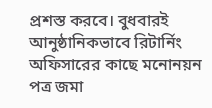প্রশস্ত করবে। বুধবারই আনুষ্ঠানিকভাবে রিটার্নিং অফিসারের কাছে মনোনয়ন পত্র জমা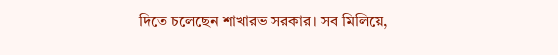দিতে চলেছেন শাখারভ সরকার। সব মিলিয়ে,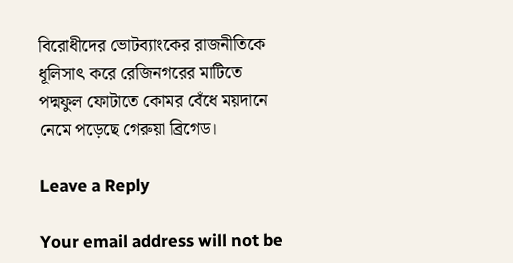বিরোধীদের ভোটব্যাংকের রাজনীতিকে ধূলিসাৎ করে রেজিনগরের মাটিতে পদ্মফুল ফোটাতে কোমর বেঁধে ময়দানে নেমে পড়েছে গেরুয়া ব্রিগেড।

Leave a Reply

Your email address will not be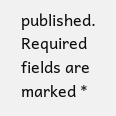published. Required fields are marked *